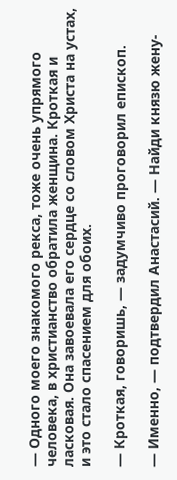— Одного моего знакомого рекса, тоже очень упрямого человека, в христианство обратила женщина. Кроткая и ласковая. Она завоевала его сердце со словом Христа на устах, и это стало спасением для обоих.

— Кроткая, говоришь, — задумчиво проговорил епископ.

— Именно, — подтвердил Анастасий. — Найди князю жену-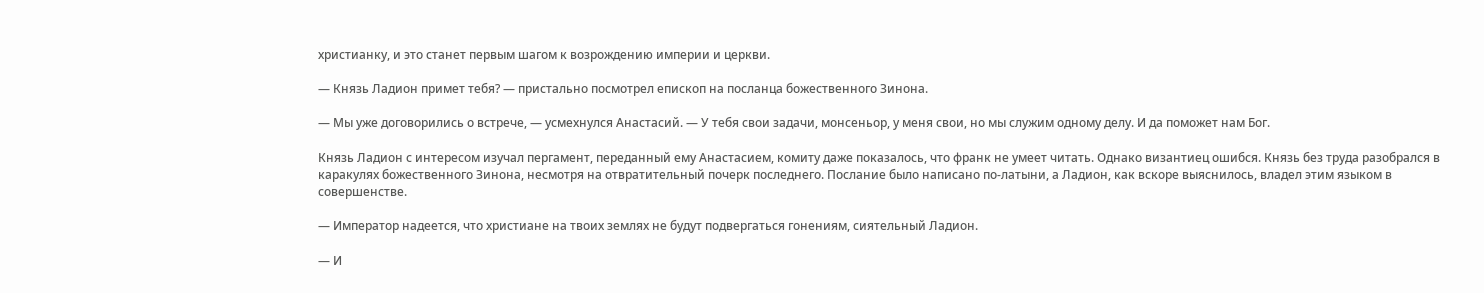христианку, и это станет первым шагом к возрождению империи и церкви.

— Князь Ладион примет тебя? — пристально посмотрел епископ на посланца божественного Зинона.

— Мы уже договорились о встрече, — усмехнулся Анастасий. — У тебя свои задачи, монсеньор, у меня свои, но мы служим одному делу. И да поможет нам Бог.

Князь Ладион с интересом изучал пергамент, переданный ему Анастасием, комиту даже показалось, что франк не умеет читать. Однако византиец ошибся. Князь без труда разобрался в каракулях божественного Зинона, несмотря на отвратительный почерк последнего. Послание было написано по-латыни, а Ладион, как вскоре выяснилось, владел этим языком в совершенстве.

— Император надеется, что христиане на твоих землях не будут подвергаться гонениям, сиятельный Ладион.

— И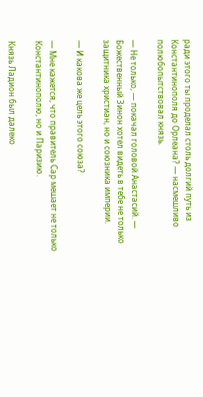ради этого ты проделал столь долгий путь из Константинополя до Орлеана? — насмешливо полюбопытствовал князь.

— Не только, — покачал головой Анастасий. — Божественный Зинон хотел видеть в тебе не только защитника христиан, но и союзника империи.

— И какова же цель этого союза?

— Мне кажется, что правитель Сар мешает не только Константинополю, но и Паризию.

Князь Ладион был далеко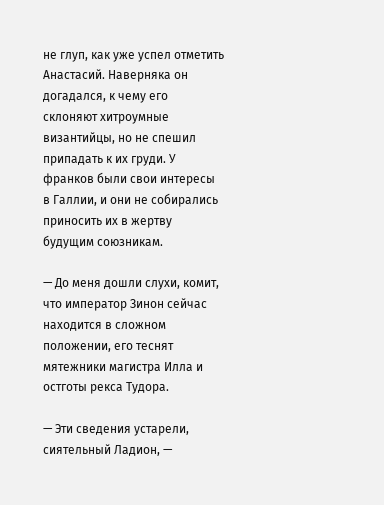не глуп, как уже успел отметить Анастасий. Наверняка он догадался, к чему его склоняют хитроумные византийцы, но не спешил припадать к их груди. У франков были свои интересы в Галлии, и они не собирались приносить их в жертву будущим союзникам.

— До меня дошли слухи, комит, что император Зинон сейчас находится в сложном положении, его теснят мятежники магистра Илла и остготы рекса Тудора.

— Эти сведения устарели, сиятельный Ладион, —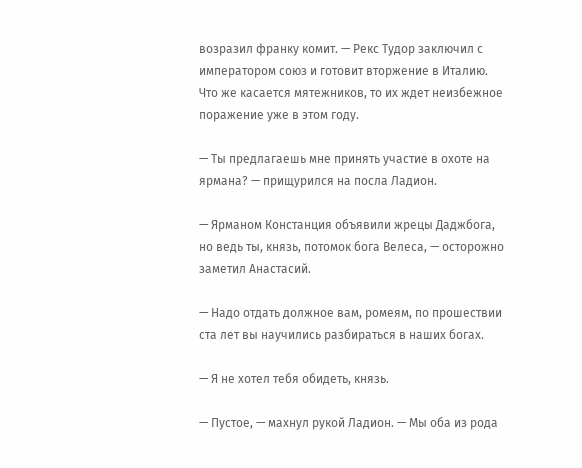возразил франку комит. — Рекс Тудор заключил с императором союз и готовит вторжение в Италию. Что же касается мятежников, то их ждет неизбежное поражение уже в этом году.

— Ты предлагаешь мне принять участие в охоте на ярмана? — прищурился на посла Ладион.

— Ярманом Констанция объявили жрецы Даджбога, но ведь ты, князь, потомок бога Велеса, — осторожно заметил Анастасий.

— Надо отдать должное вам, ромеям, по прошествии ста лет вы научились разбираться в наших богах.

— Я не хотел тебя обидеть, князь.

— Пустое, — махнул рукой Ладион. — Мы оба из рода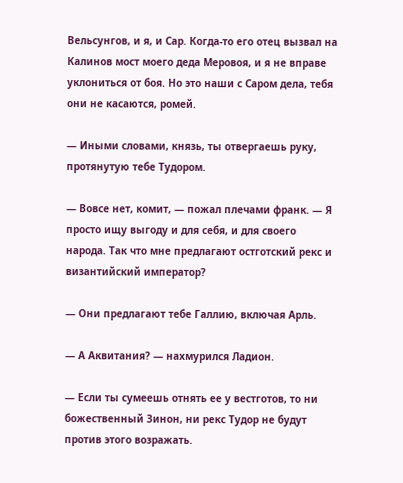Вельсунгов, и я, и Сар. Когда-то его отец вызвал на Калинов мост моего деда Меровоя, и я не вправе уклониться от боя. Но это наши с Саром дела, тебя они не касаются, ромей.

— Иными словами, князь, ты отвергаешь руку, протянутую тебе Тудором.

— Вовсе нет, комит, — пожал плечами франк. — Я просто ищу выгоду и для себя, и для своего народа. Так что мне предлагают остготский рекс и византийский император?

— Они предлагают тебе Галлию, включая Арль.

— А Аквитания? — нахмурился Ладион.

— Если ты сумеешь отнять ее у вестготов, то ни божественный Зинон, ни рекс Тудор не будут против этого возражать.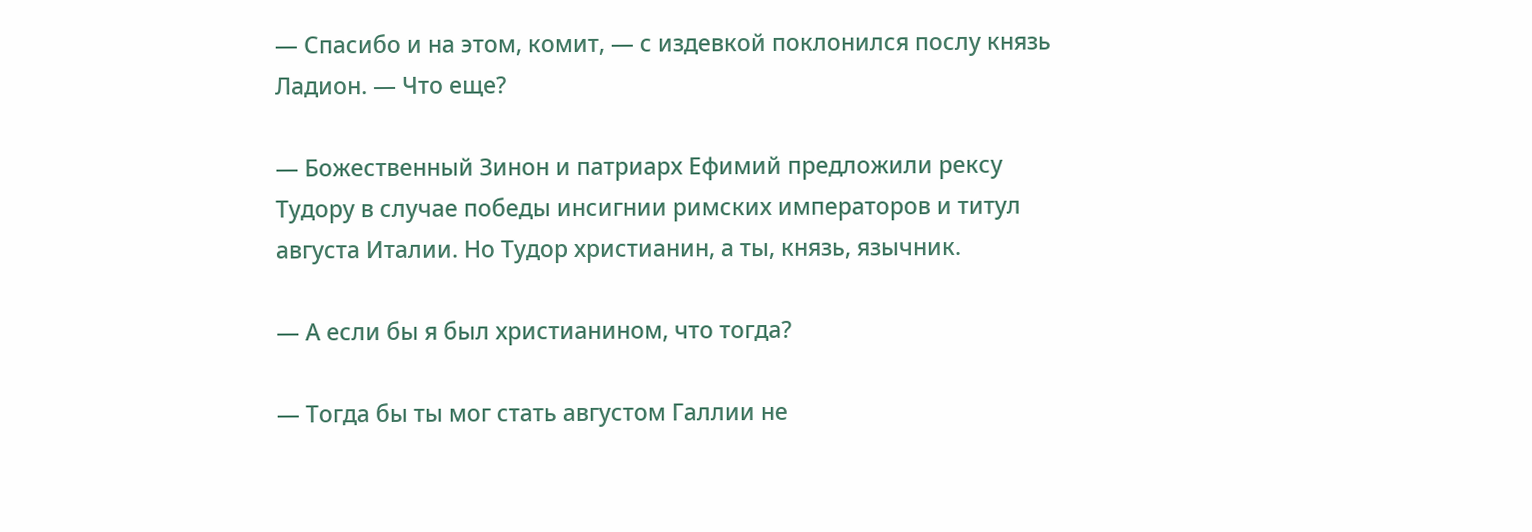— Спасибо и на этом, комит, — с издевкой поклонился послу князь Ладион. — Что еще?

— Божественный Зинон и патриарх Ефимий предложили рексу Тудору в случае победы инсигнии римских императоров и титул августа Италии. Но Тудор христианин, а ты, князь, язычник.

— А если бы я был христианином, что тогда?

— Тогда бы ты мог стать августом Галлии не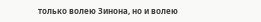только волею Зинона, но и волею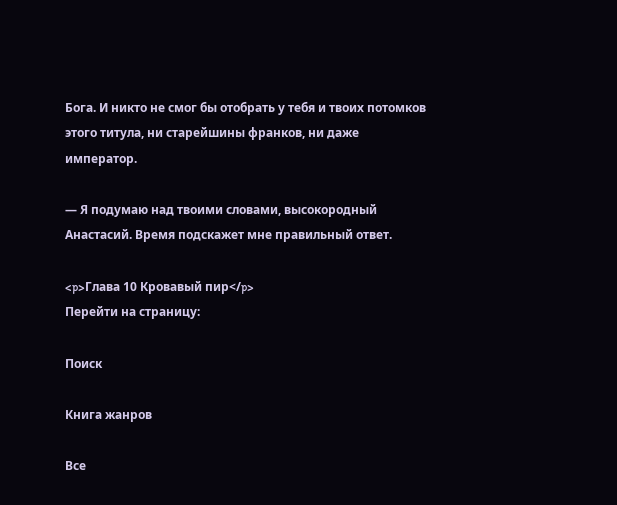Бога. И никто не смог бы отобрать у тебя и твоих потомков этого титула, ни старейшины франков, ни даже император.

— Я подумаю над твоими словами, высокородный Анастасий. Время подскажет мне правильный ответ.

<p>Глава 10 Кровавый пир</p>
Перейти на страницу:

Поиск

Книга жанров

Все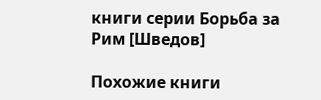книги серии Борьба за Рим [Шведов]

Похожие книги